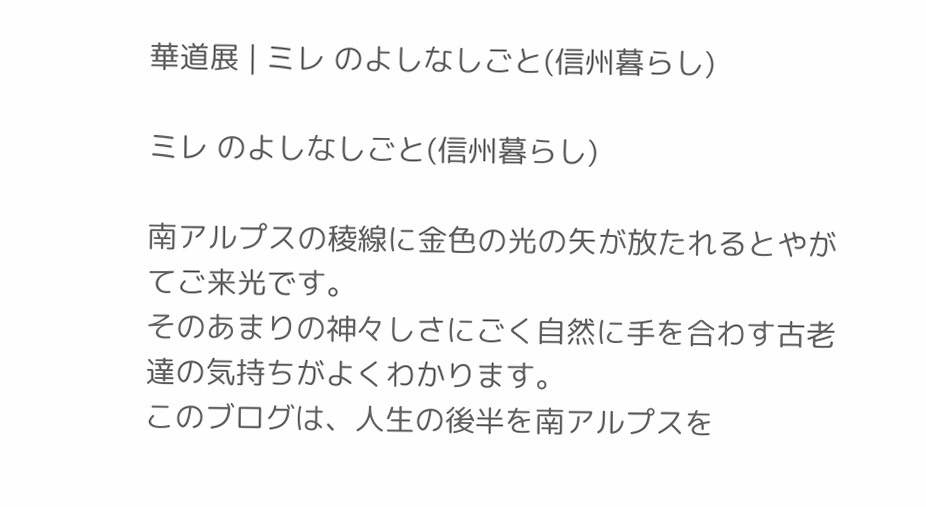華道展 | ミレ のよしなしごと(信州暮らし)

ミレ のよしなしごと(信州暮らし)

南アルプスの稜線に金色の光の矢が放たれるとやがてご来光です。
そのあまりの神々しさにごく自然に手を合わす古老達の気持ちがよくわかります。
このブログは、人生の後半を南アルプスを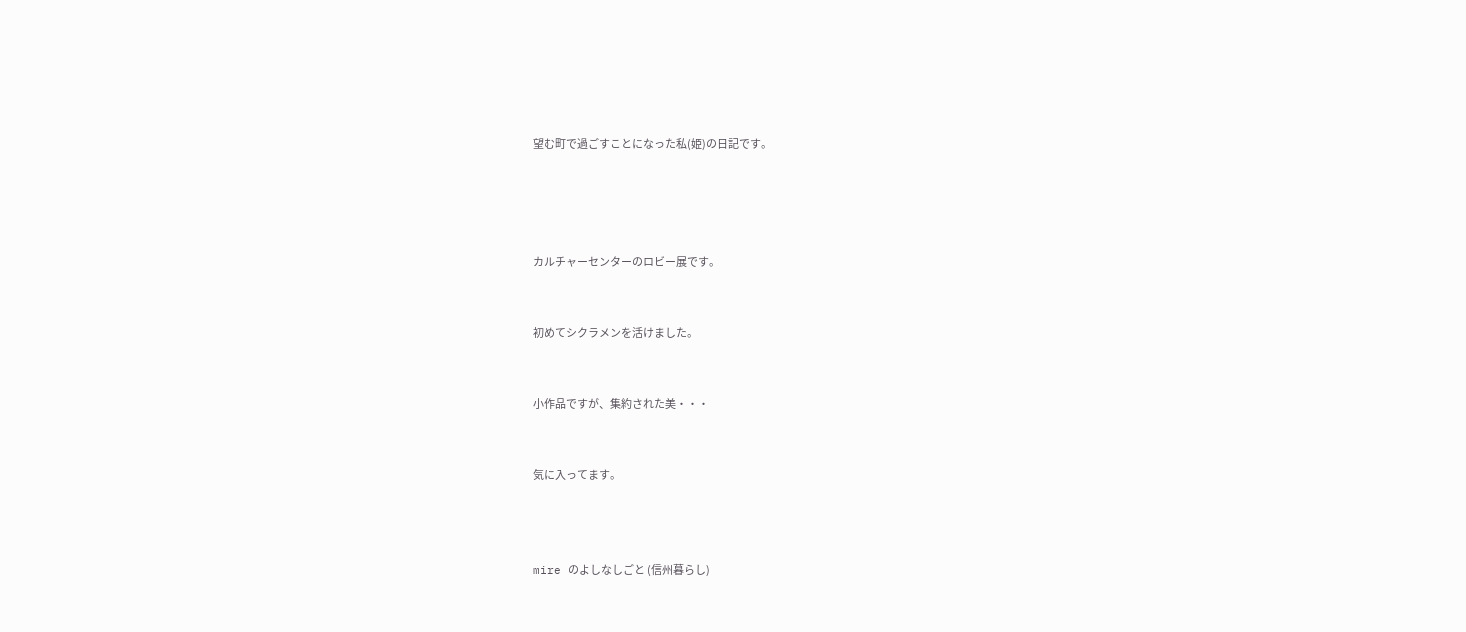望む町で過ごすことになった私(姫)の日記です。




カルチャーセンターのロビー展です。


初めてシクラメンを活けました。


小作品ですが、集約された美・・・


気に入ってます。



mire のよしなしごと (信州暮らし)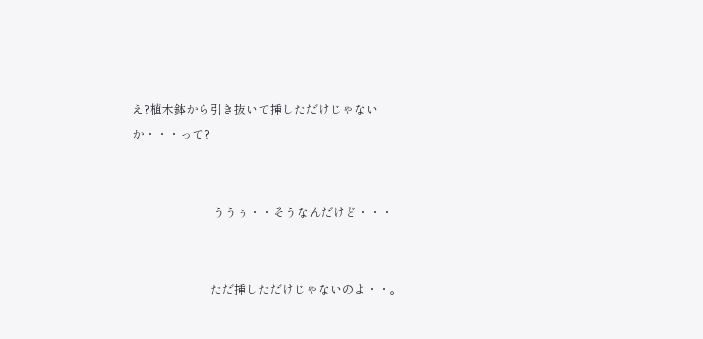え?植木鉢から引き抜いて挿しただけじゃないか・・・って?


                           ううぅ・・そうなんだけど・・・


                          ただ挿しただけじゃないのよ・・。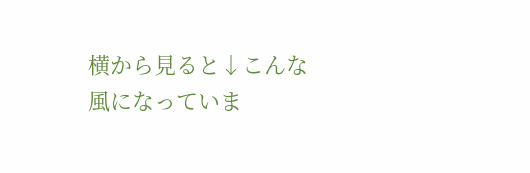横から見ると↓こんな風になっていま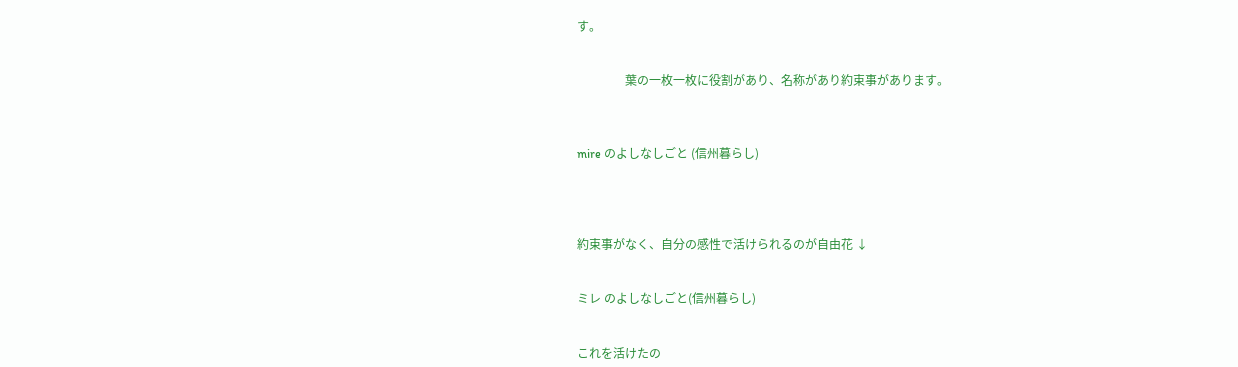す。


                葉の一枚一枚に役割があり、名称があり約束事があります。



mire のよしなしごと (信州暮らし)




約束事がなく、自分の感性で活けられるのが自由花 ↓


ミレ のよしなしごと(信州暮らし)


これを活けたの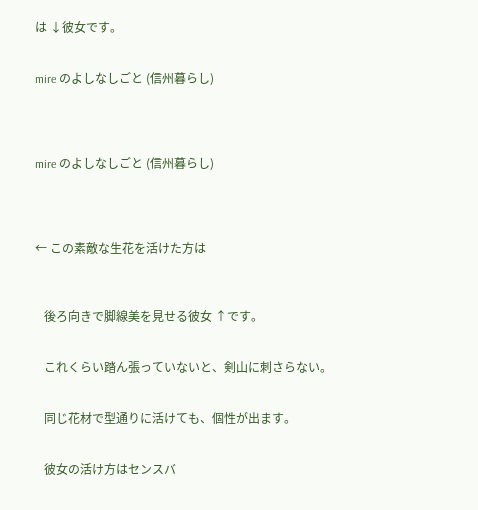は ↓彼女です。


mire のよしなしごと (信州暮らし)




mire のよしなしごと (信州暮らし)




← この素敵な生花を活けた方は



   後ろ向きで脚線美を見せる彼女 ↑です。


   これくらい踏ん張っていないと、剣山に刺さらない。


   同じ花材で型通りに活けても、個性が出ます。


   彼女の活け方はセンスバ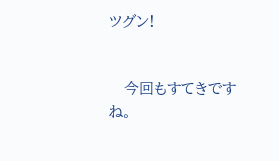ツグン!


   今回もすてきですね。